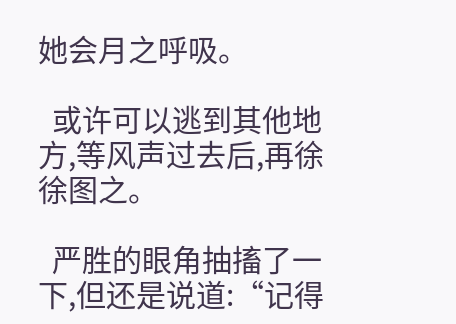她会月之呼吸。

  或许可以逃到其他地方,等风声过去后,再徐徐图之。

  严胜的眼角抽搐了一下,但还是说道:“记得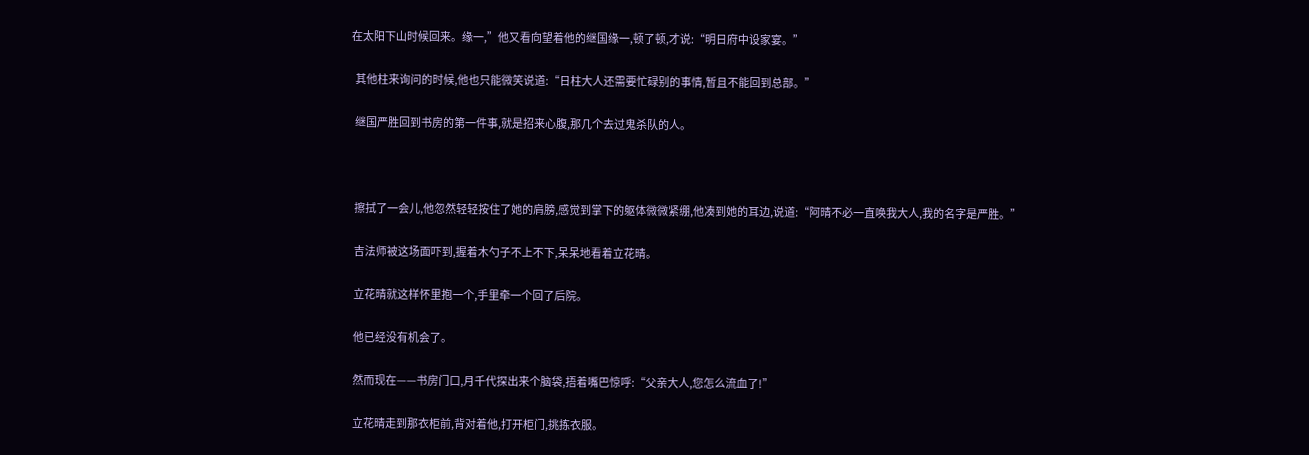在太阳下山时候回来。缘一,”他又看向望着他的继国缘一,顿了顿,才说:“明日府中设家宴。”

  其他柱来询问的时候,他也只能微笑说道:“日柱大人还需要忙碌别的事情,暂且不能回到总部。”

  继国严胜回到书房的第一件事,就是招来心腹,那几个去过鬼杀队的人。



  擦拭了一会儿,他忽然轻轻按住了她的肩膀,感觉到掌下的躯体微微紧绷,他凑到她的耳边,说道:“阿晴不必一直唤我大人,我的名字是严胜。”

  吉法师被这场面吓到,握着木勺子不上不下,呆呆地看着立花晴。

  立花晴就这样怀里抱一个,手里牵一个回了后院。

  他已经没有机会了。

  然而现在——书房门口,月千代探出来个脑袋,捂着嘴巴惊呼:“父亲大人,您怎么流血了!”

  立花晴走到那衣柜前,背对着他,打开柜门,挑拣衣服。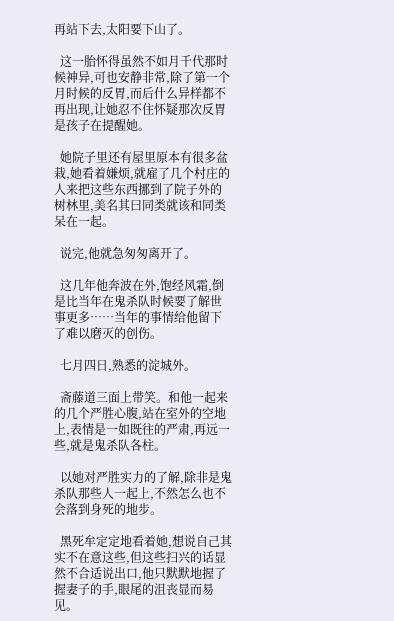再站下去,太阳要下山了。

  这一胎怀得虽然不如月千代那时候神异,可也安静非常,除了第一个月时候的反胃,而后什么异样都不再出现,让她忍不住怀疑那次反胃是孩子在提醒她。

  她院子里还有屋里原本有很多盆栽,她看着嫌烦,就雇了几个村庄的人来把这些东西挪到了院子外的树林里,美名其曰同类就该和同类呆在一起。

  说完,他就急匆匆离开了。

  这几年他奔波在外,饱经风霜,倒是比当年在鬼杀队时候要了解世事更多……当年的事情给他留下了难以磨灭的创伤。

  七月四日,熟悉的淀城外。

  斋藤道三面上带笑。和他一起来的几个严胜心腹,站在室外的空地上,表情是一如既往的严肃,再远一些,就是鬼杀队各柱。

  以她对严胜实力的了解,除非是鬼杀队那些人一起上,不然怎么也不会落到身死的地步。

  黑死牟定定地看着她,想说自己其实不在意这些,但这些扫兴的话显然不合适说出口,他只默默地握了握妻子的手,眼尾的沮丧显而易见。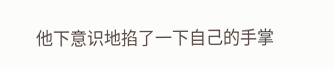他下意识地掐了一下自己的手掌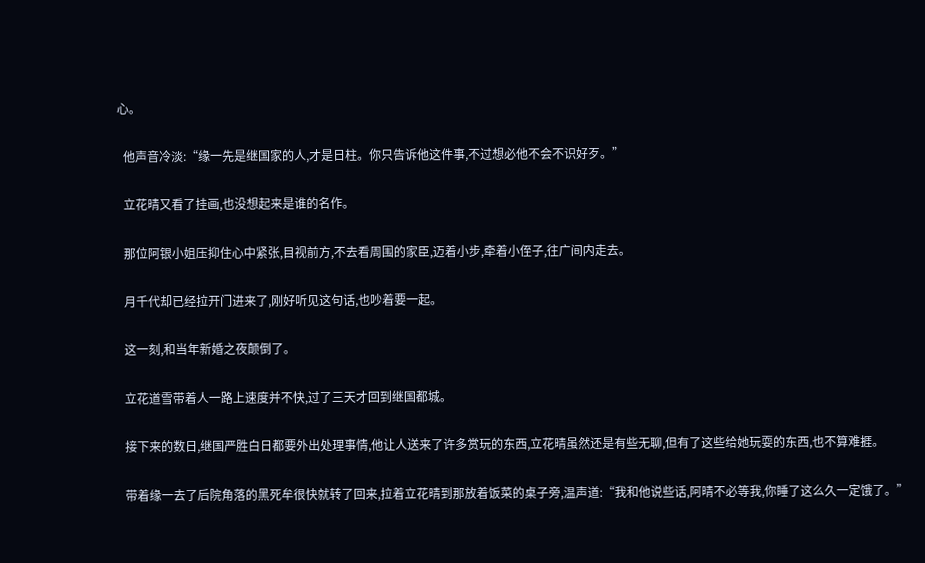心。

  他声音冷淡:“缘一先是继国家的人,才是日柱。你只告诉他这件事,不过想必他不会不识好歹。”

  立花晴又看了挂画,也没想起来是谁的名作。

  那位阿银小姐压抑住心中紧张,目视前方,不去看周围的家臣,迈着小步,牵着小侄子,往广间内走去。

  月千代却已经拉开门进来了,刚好听见这句话,也吵着要一起。

  这一刻,和当年新婚之夜颠倒了。

  立花道雪带着人一路上速度并不快,过了三天才回到继国都城。

  接下来的数日,继国严胜白日都要外出处理事情,他让人送来了许多赏玩的东西,立花晴虽然还是有些无聊,但有了这些给她玩耍的东西,也不算难捱。

  带着缘一去了后院角落的黑死牟很快就转了回来,拉着立花晴到那放着饭菜的桌子旁,温声道:“我和他说些话,阿晴不必等我,你睡了这么久一定饿了。”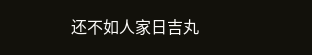还不如人家日吉丸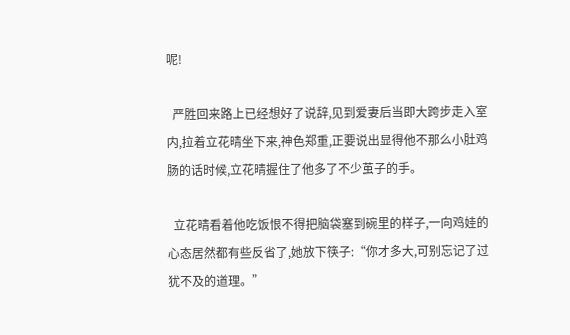呢!

  严胜回来路上已经想好了说辞,见到爱妻后当即大跨步走入室内,拉着立花晴坐下来,神色郑重,正要说出显得他不那么小肚鸡肠的话时候,立花晴握住了他多了不少茧子的手。

  立花晴看着他吃饭恨不得把脑袋塞到碗里的样子,一向鸡娃的心态居然都有些反省了,她放下筷子:“你才多大,可别忘记了过犹不及的道理。”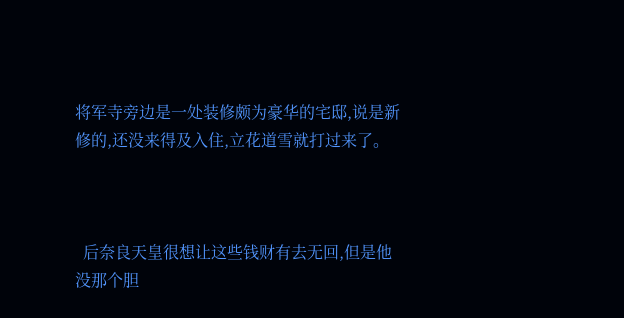将军寺旁边是一处装修颇为豪华的宅邸,说是新修的,还没来得及入住,立花道雪就打过来了。



  后奈良天皇很想让这些钱财有去无回,但是他没那个胆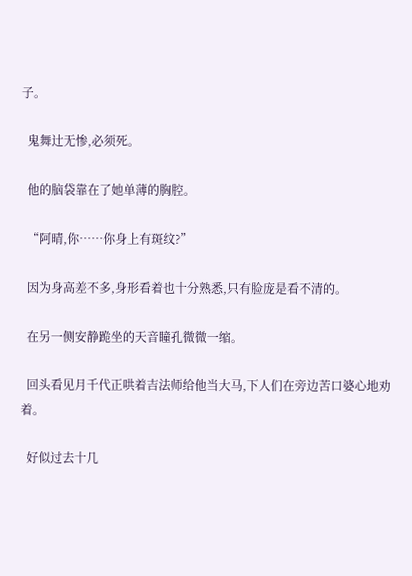子。

  鬼舞辻无惨,必须死。

  他的脑袋靠在了她单薄的胸腔。

  “阿晴,你……你身上有斑纹?”

  因为身高差不多,身形看着也十分熟悉,只有脸庞是看不清的。

  在另一侧安静跪坐的天音瞳孔微微一缩。

  回头看见月千代正哄着吉法师给他当大马,下人们在旁边苦口婆心地劝着。

  好似过去十几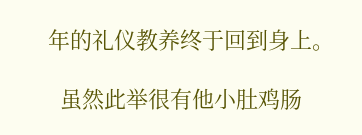年的礼仪教养终于回到身上。

  虽然此举很有他小肚鸡肠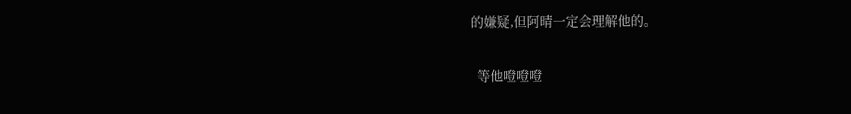的嫌疑,但阿晴一定会理解他的。

  等他噔噔噔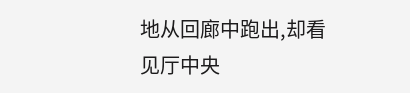地从回廊中跑出,却看见厅中央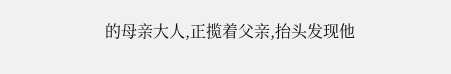的母亲大人,正揽着父亲,抬头发现他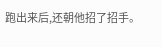跑出来后,还朝他招了招手。